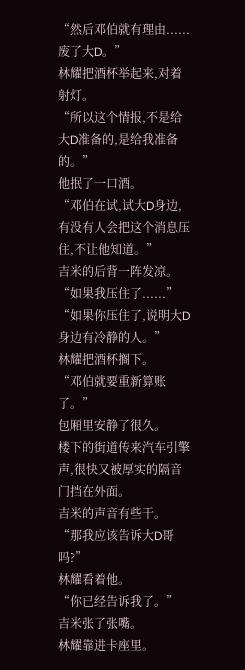“然后邓伯就有理由......废了大D。”
林耀把酒杯举起来,对着射灯。
“所以这个情报,不是给大D准备的,是给我准备的。”
他抿了一口酒。
“邓伯在试,试大D身边,有没有人会把这个消息压住,不让他知道。”
吉米的后背一阵发凉。
“如果我压住了......”
“如果你压住了,说明大D身边有冷静的人。”
林耀把酒杯搁下。
“邓伯就要重新算账了。”
包厢里安静了很久。
楼下的街道传来汽车引擎声,很快又被厚实的隔音门挡在外面。
吉米的声音有些干。
“那我应该告诉大D哥吗?”
林耀看着他。
“你已经告诉我了。”
吉米张了张嘴。
林耀靠进卡座里。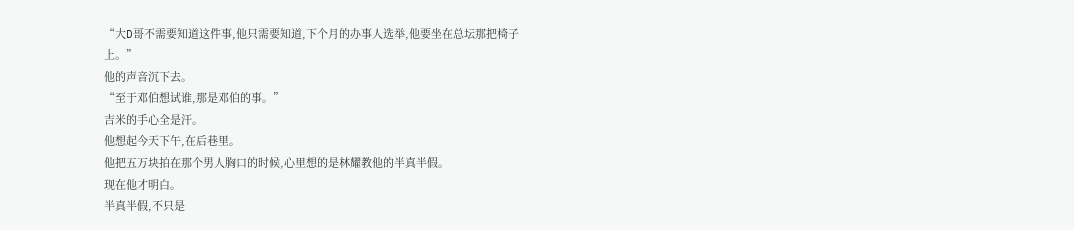“大D哥不需要知道这件事,他只需要知道,下个月的办事人选举,他要坐在总坛那把椅子上。”
他的声音沉下去。
“至于邓伯想试谁,那是邓伯的事。”
吉米的手心全是汗。
他想起今天下午,在后巷里。
他把五万块拍在那个男人胸口的时候,心里想的是林耀教他的半真半假。
现在他才明白。
半真半假,不只是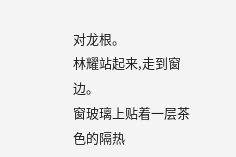对龙根。
林耀站起来,走到窗边。
窗玻璃上贴着一层茶色的隔热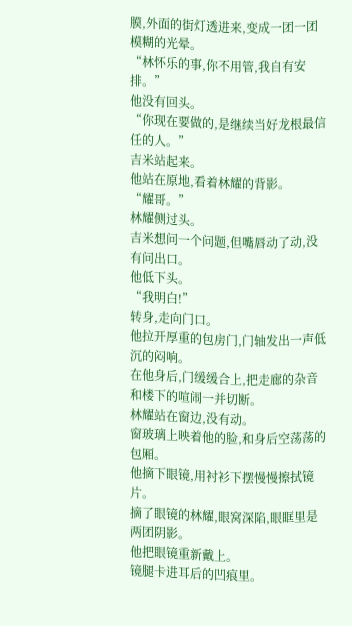膜,外面的街灯透进来,变成一团一团模糊的光晕。
“林怀乐的事,你不用管,我自有安排。”
他没有回头。
“你现在要做的,是继续当好龙根最信任的人。”
吉米站起来。
他站在原地,看着林耀的背影。
“耀哥。”
林耀侧过头。
吉米想问一个问题,但嘴唇动了动,没有问出口。
他低下头。
“我明白!”
转身,走向门口。
他拉开厚重的包房门,门轴发出一声低沉的闷响。
在他身后,门缓缓合上,把走廊的杂音和楼下的喧闹一并切断。
林耀站在窗边,没有动。
窗玻璃上映着他的脸,和身后空荡荡的包厢。
他摘下眼镜,用衬衫下摆慢慢擦拭镜片。
摘了眼镜的林耀,眼窝深陷,眼眶里是两团阴影。
他把眼镜重新戴上。
镜腿卡进耳后的凹痕里。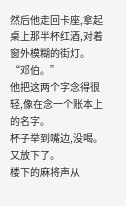然后他走回卡座,拿起桌上那半杯红酒,对着窗外模糊的街灯。
“邓伯。”
他把这两个字念得很轻,像在念一个账本上的名字。
杯子举到嘴边,没喝。
又放下了。
楼下的麻将声从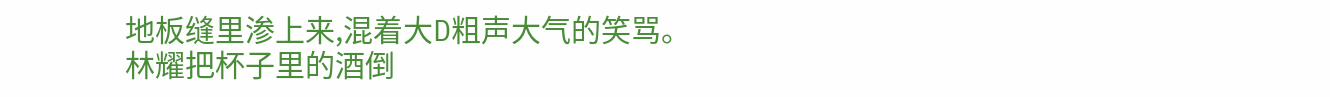地板缝里渗上来,混着大D粗声大气的笑骂。
林耀把杯子里的酒倒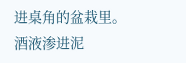进桌角的盆栽里。
酒液渗进泥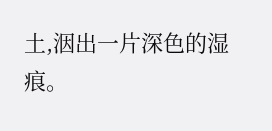土,洇出一片深色的湿痕。